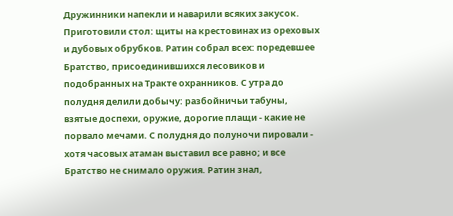Дружинники напекли и наварили всяких закусок. Приготовили стол: щиты на крестовинах из ореховых и дубовых обрубков. Ратин собрал всех: поредевшее Братство, присоединившихся лесовиков и подобранных на Тракте охранников. С утра до полудня делили добычу: разбойничьи табуны, взятые доспехи, оружие, дорогие плащи - какие не порвало мечами. С полудня до полуночи пировали - хотя часовых атаман выставил все равно; и все Братство не снимало оружия. Ратин знал,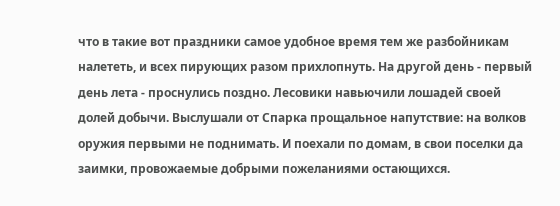что в такие вот праздники самое удобное время тем же разбойникам налететь, и всех пирующих разом прихлопнуть. На другой день - первый день лета - проснулись поздно. Лесовики навьючили лошадей своей долей добычи. Выслушали от Спарка прощальное напутствие: на волков оружия первыми не поднимать. И поехали по домам, в свои поселки да заимки, провожаемые добрыми пожеланиями остающихся.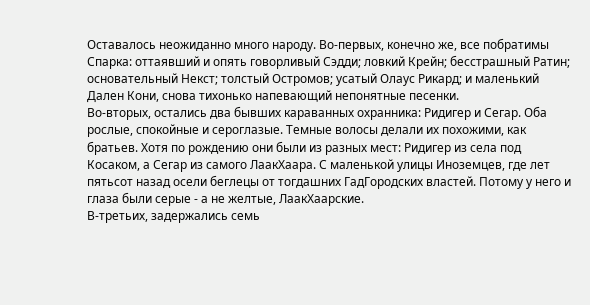Оставалось неожиданно много народу. Во-первых, конечно же, все побратимы Спарка: оттаявший и опять говорливый Сэдди; ловкий Крейн; бесстрашный Ратин; основательный Некст; толстый Остромов; усатый Олаус Рикард; и маленький Дален Кони, снова тихонько напевающий непонятные песенки.
Во-вторых, остались два бывших караванных охранника: Ридигер и Сегар. Оба рослые, спокойные и сероглазые. Темные волосы делали их похожими, как братьев. Хотя по рождению они были из разных мест: Ридигер из села под Косаком, а Сегар из самого ЛаакХаара. С маленькой улицы Иноземцев, где лет пятьсот назад осели беглецы от тогдашних ГадГородских властей. Потому у него и глаза были серые - а не желтые, ЛаакХаарские.
В-третьих, задержались семь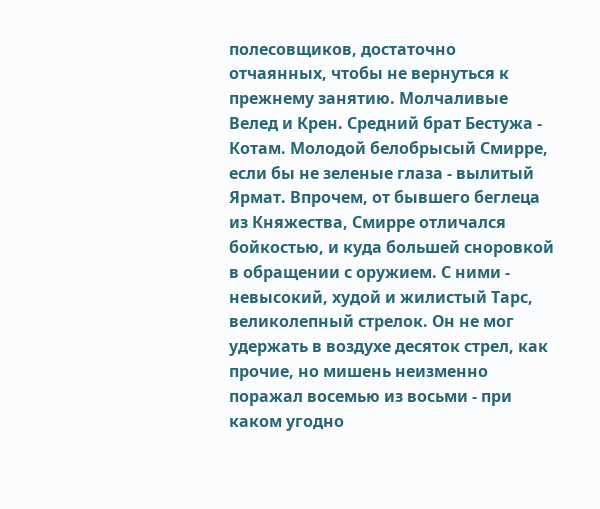полесовщиков, достаточно отчаянных, чтобы не вернуться к прежнему занятию. Молчаливые Велед и Крен. Средний брат Бестужа - Котам. Молодой белобрысый Смирре, если бы не зеленые глаза - вылитый Ярмат. Впрочем, от бывшего беглеца из Княжества, Смирре отличался бойкостью, и куда большей сноровкой в обращении с оружием. С ними - невысокий, худой и жилистый Тарс, великолепный стрелок. Он не мог удержать в воздухе десяток стрел, как прочие, но мишень неизменно поражал восемью из восьми - при каком угодно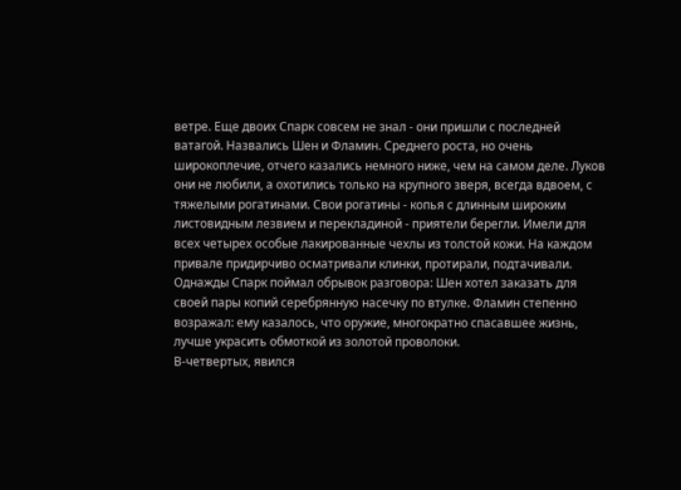ветре. Еще двоих Спарк совсем не знал - они пришли с последней ватагой. Назвались Шен и Фламин. Среднего роста, но очень широкоплечие, отчего казались немного ниже, чем на самом деле. Луков они не любили, а охотились только на крупного зверя, всегда вдвоем, с тяжелыми рогатинами. Свои рогатины - копья с длинным широким листовидным лезвием и перекладиной - приятели берегли. Имели для всех четырех особые лакированные чехлы из толстой кожи. На каждом привале придирчиво осматривали клинки, протирали, подтачивали. Однажды Спарк поймал обрывок разговора: Шен хотел заказать для своей пары копий серебрянную насечку по втулке. Фламин степенно возражал: ему казалось, что оружие, многократно спасавшее жизнь, лучше украсить обмоткой из золотой проволоки.
В-четвертых, явился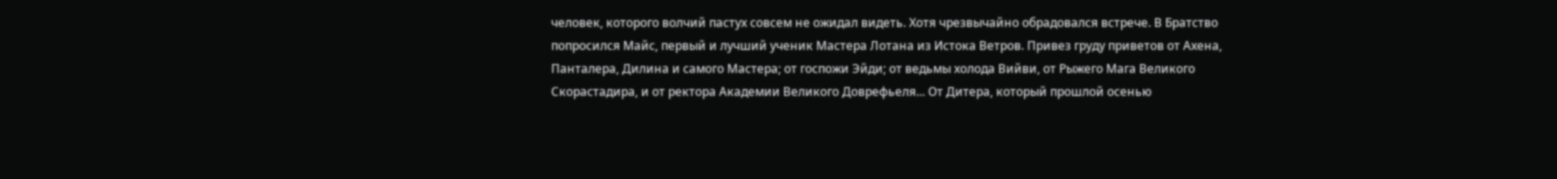человек, которого волчий пастух совсем не ожидал видеть. Хотя чрезвычайно обрадовался встрече. В Братство попросился Майс, первый и лучший ученик Мастера Лотана из Истока Ветров. Привез груду приветов от Ахена, Панталера, Дилина и самого Мастера; от госпожи Эйди; от ведьмы холода Вийви, от Рыжего Мага Великого Скорастадира, и от ректора Академии Великого Доврефьеля... От Дитера, который прошлой осенью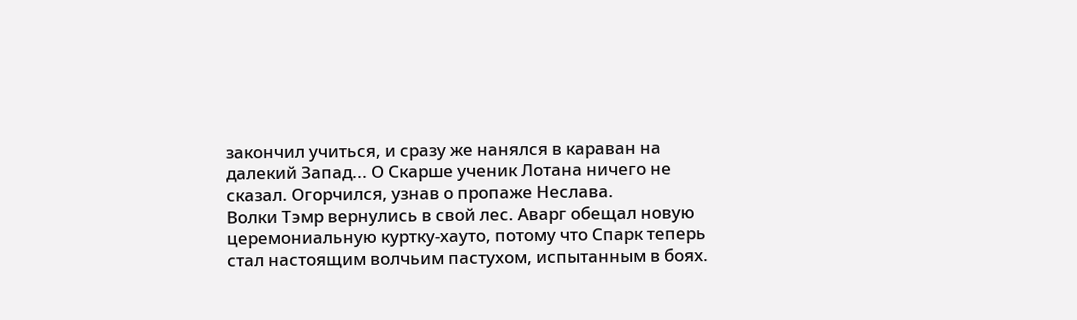закончил учиться, и сразу же нанялся в караван на далекий Запад... О Скарше ученик Лотана ничего не сказал. Огорчился, узнав о пропаже Неслава.
Волки Тэмр вернулись в свой лес. Аварг обещал новую церемониальную куртку-хауто, потому что Спарк теперь стал настоящим волчьим пастухом, испытанным в боях.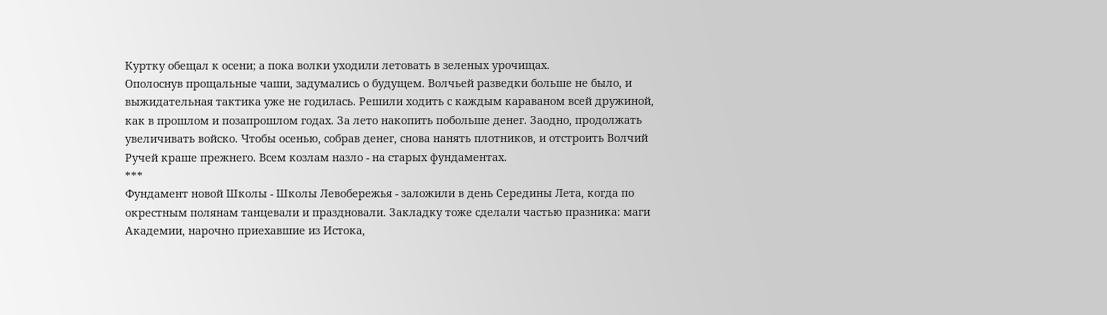Куртку обещал к осени; а пока волки уходили летовать в зеленых урочищах.
Ополоснув прощальные чаши, задумались о будущем. Волчьей разведки больше не было, и выжидательная тактика уже не годилась. Решили ходить с каждым караваном всей дружиной, как в прошлом и позапрошлом годах. За лето накопить побольше денег. Заодно, продолжать увеличивать войско. Чтобы осенью, собрав денег, снова нанять плотников, и отстроить Волчий Ручей краше прежнего. Всем козлам назло - на старых фундаментах.
***
Фундамент новой Школы - Школы Левобережья - заложили в день Середины Лета, когда по окрестным полянам танцевали и праздновали. Закладку тоже сделали частью празника: маги Академии, нарочно приехавшие из Истока,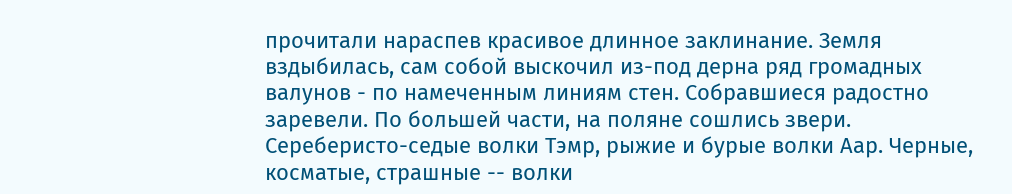прочитали нараспев красивое длинное заклинание. Земля вздыбилась, сам собой выскочил из-под дерна ряд громадных валунов - по намеченным линиям стен. Собравшиеся радостно заревели. По большей части, на поляне сошлись звери. Сереберисто-седые волки Тэмр, рыжие и бурые волки Аар. Черные, косматые, страшные -- волки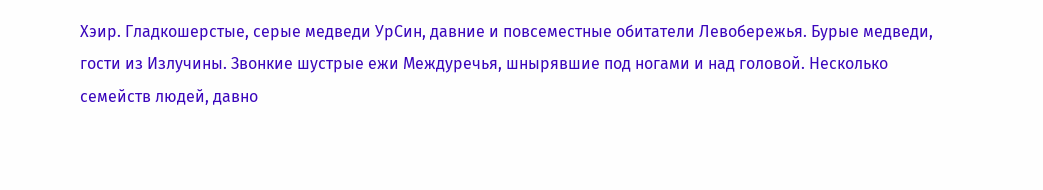Хэир. Гладкошерстые, серые медведи УрСин, давние и повсеместные обитатели Левобережья. Бурые медведи, гости из Излучины. Звонкие шустрые ежи Междуречья, шнырявшие под ногами и над головой. Несколько семейств людей, давно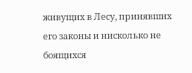живущих в Лесу, принявших его законы и нисколько не боящихся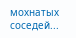мохнатых соседей...